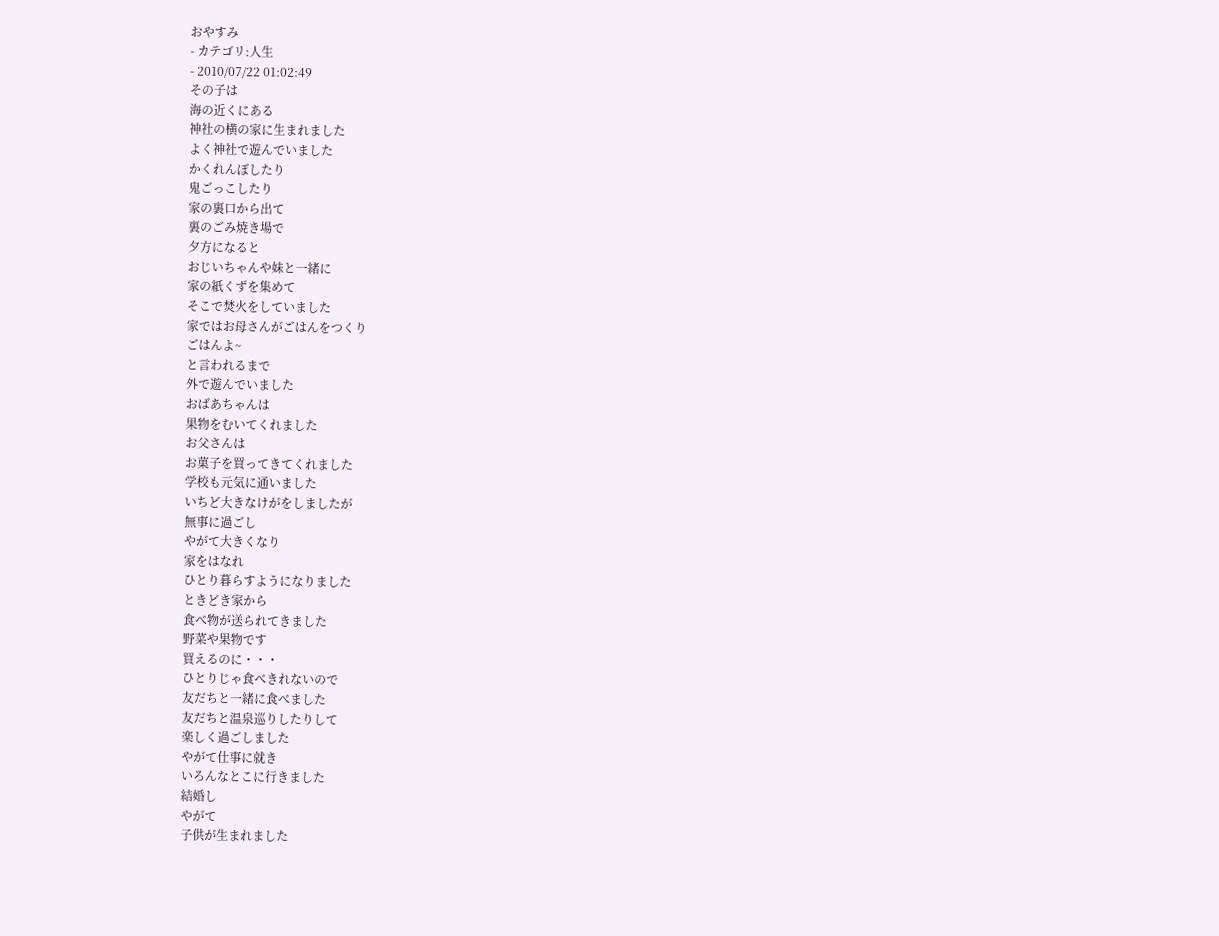おやすみ
- カテゴリ:人生
- 2010/07/22 01:02:49
その子は
海の近くにある
神社の横の家に生まれました
よく神社で遊んでいました
かくれんぼしたり
鬼ごっこしたり
家の裏口から出て
裏のごみ焼き場で
夕方になると
おじいちゃんや妹と一緒に
家の紙くずを集めて
そこで焚火をしていました
家ではお母さんがごはんをつくり
ごはんよ~
と言われるまで
外で遊んでいました
おばあちゃんは
果物をむいてくれました
お父さんは
お菓子を買ってきてくれました
学校も元気に通いました
いちど大きなけがをしましたが
無事に過ごし
やがて大きくなり
家をはなれ
ひとり暮らすようになりました
ときどき家から
食べ物が送られてきました
野菜や果物です
買えるのに・・・
ひとりじゃ食べきれないので
友だちと一緒に食べました
友だちと温泉巡りしたりして
楽しく過ごしました
やがて仕事に就き
いろんなとこに行きました
結婚し
やがて
子供が生まれました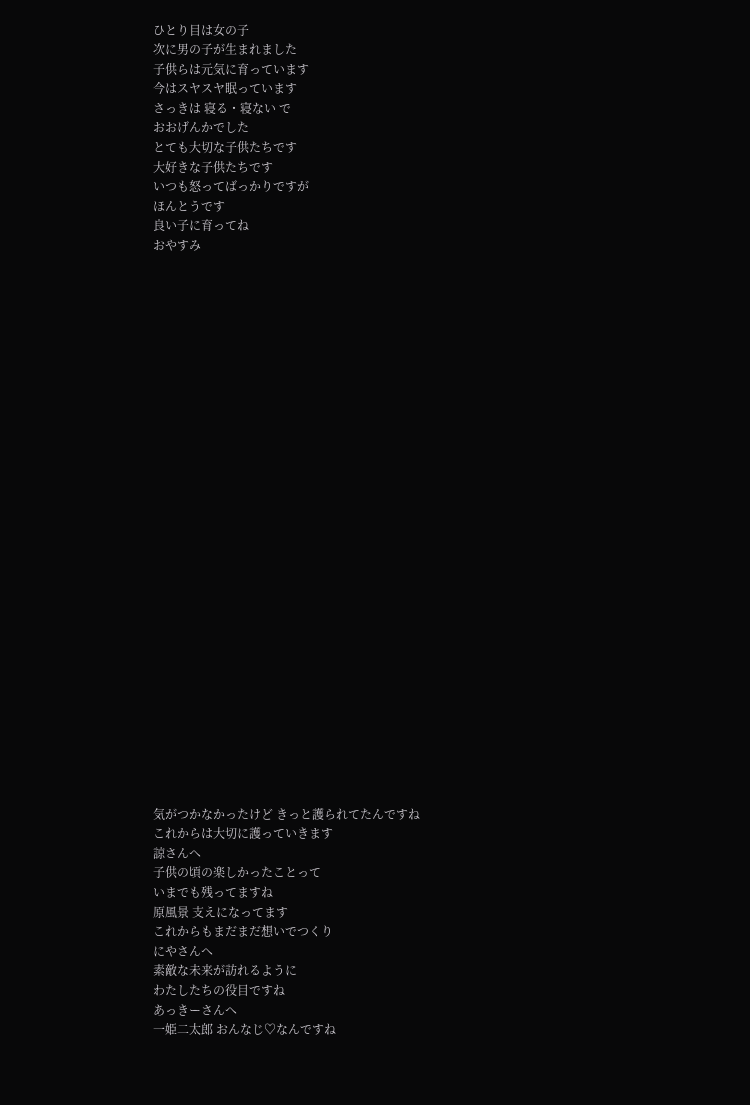ひとり目は女の子
次に男の子が生まれました
子供らは元気に育っています
今はスヤスヤ眠っています
さっきは 寝る・寝ない で
おおげんかでした
とても大切な子供たちです
大好きな子供たちです
いつも怒ってばっかりですが
ほんとうです
良い子に育ってね
おやすみ




























気がつかなかったけど きっと護られてたんですね
これからは大切に護っていきます
諒さんへ
子供の頃の楽しかったことって
いまでも残ってますね
原風景 支えになってます
これからもまだまだ想いでつくり
にやさんへ
素敵な未来が訪れるように
わたしたちの役目ですね
あっきーさんへ
一姫二太郎 おんなじ♡なんですね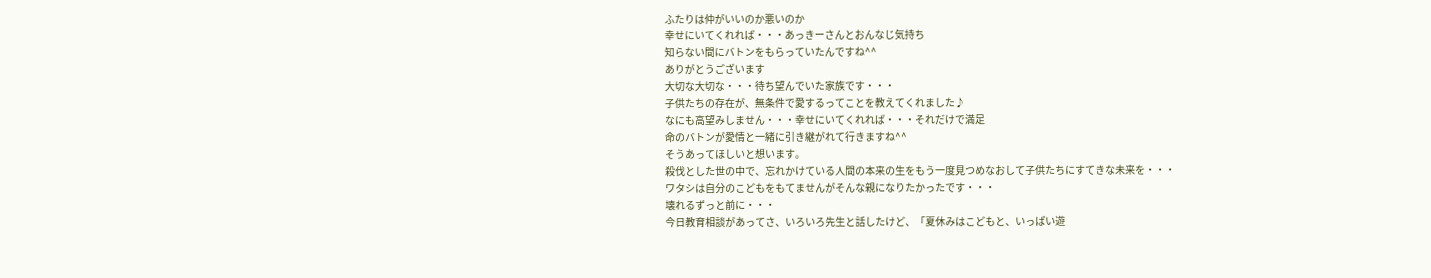ふたりは仲がいいのか悪いのか
幸せにいてくれれば・・・あっきーさんとおんなじ気持ち
知らない間にバトンをもらっていたんですね^^
ありがとうございます
大切な大切な・・・待ち望んでいた家族です・・・
子供たちの存在が、無条件で愛するってことを教えてくれました♪
なにも高望みしません・・・幸せにいてくれれば・・・それだけで満足
命のバトンが愛情と一緒に引き継がれて行きますね^^
そうあってほしいと想います。
殺伐とした世の中で、忘れかけている人間の本来の生をもう一度見つめなおして子供たちにすてきな未来を・・・
ワタシは自分のこどもをもてませんがそんな親になりたかったです・・・
壊れるずっと前に・・・
今日教育相談があってさ、いろいろ先生と話したけど、「夏休みはこどもと、いっぱい遊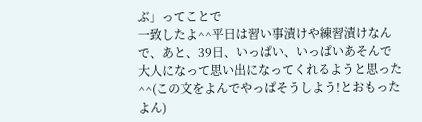ぶ」ってことで
一致したよ^^平日は習い事漬けや練習漬けなんで、あと、39日、いっぱい、いっぱいあそんで
大人になって思い出になってくれるようと思った^^(この文をよんでやっぱそうしよう!とおもったよん)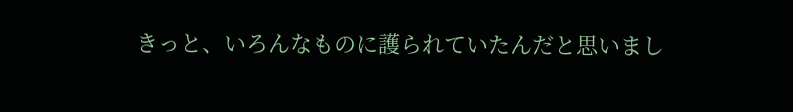きっと、いろんなものに護られていたんだと思いまし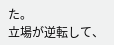た。
立場が逆転して、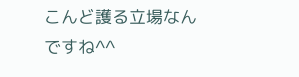こんど護る立場なんですね^^